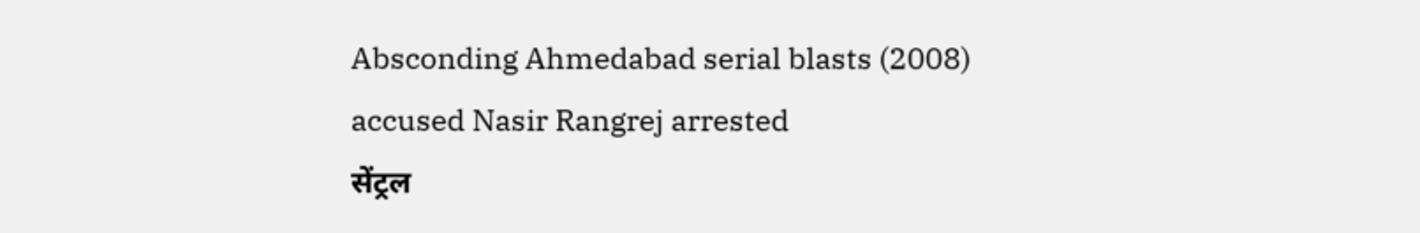Absconding Ahmedabad serial blasts (2008) accused Nasir Rangrej arrested
सेंट्रल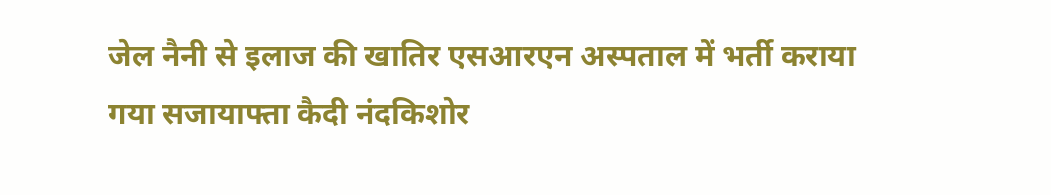जेल नैनी से इलाज की खातिर एसआरएन अस्पताल में भर्ती कराया गया सजायाफ्ता कैदी नंदकिशोर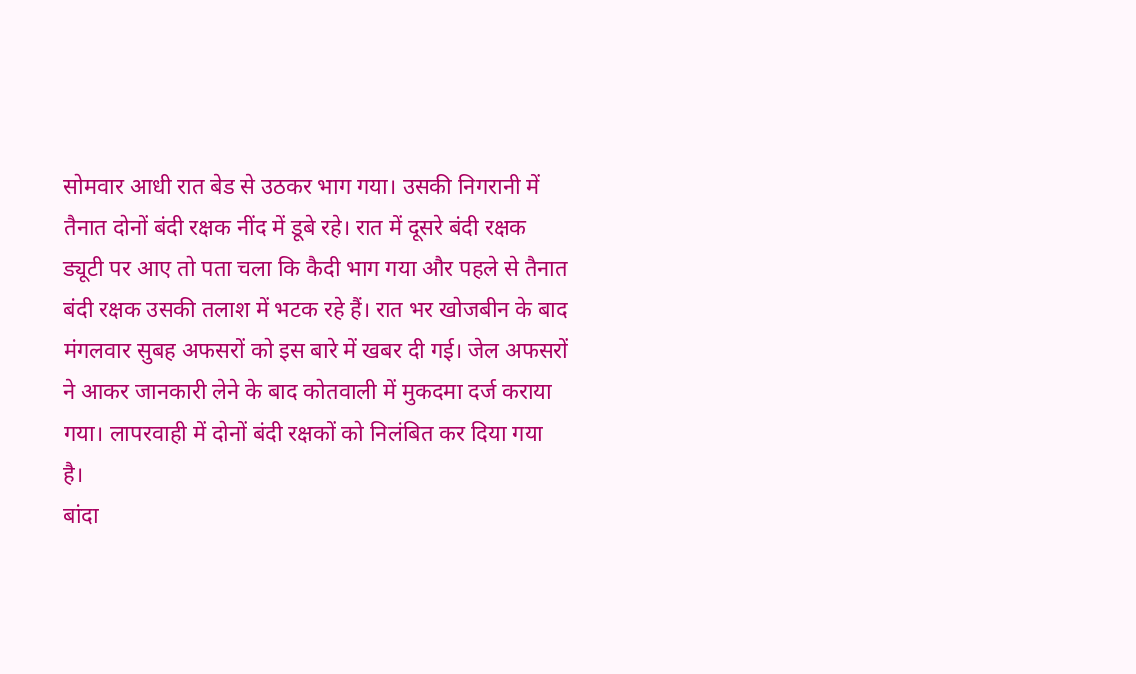सोमवार आधी रात बेड से उठकर भाग गया। उसकी निगरानी में तैनात दोनों बंदी रक्षक नींद में डूबे रहे। रात में दूसरे बंदी रक्षक ड्यूटी पर आए तो पता चला कि कैदी भाग गया और पहले से तैनात बंदी रक्षक उसकी तलाश में भटक रहे हैं। रात भर खोजबीन के बाद मंगलवार सुबह अफसरों को इस बारे में खबर दी गई। जेल अफसरों ने आकर जानकारी लेने के बाद कोतवाली में मुकदमा दर्ज कराया गया। लापरवाही में दोनों बंदी रक्षकों को निलंबित कर दिया गया है।
बांदा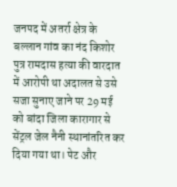जनपद में अतर्रा क्षेत्र के बल्लान गांव का नंद किशोर पुत्र रामदास हत्या की वारदात में आरोपी था अदालत से उसे सजा सुनाए जाने पर 29 मई को बांदा जिला कारागार से सेंट्रल जेल नैनी स्थानांतरित कर दिया गया था। पेट और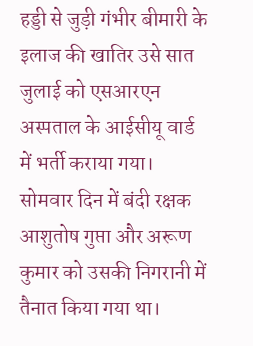हड्डी से जुड़ी गंभीर बीमारी के इलाज की खातिर उसे सात जुलाई को एसआरएन अस्पताल के आईसीयू वार्ड में भर्ती कराया गया। सोमवार दिन में बंदी रक्षक आशुतोष गुप्ता और अरूण कुमार को उसकी निगरानी में तैनात किया गया था।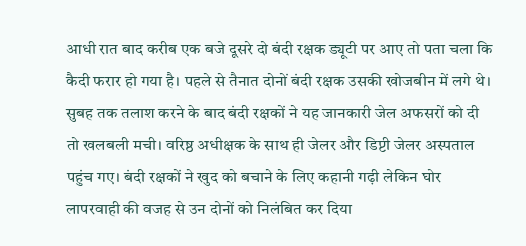आधी रात बाद करीब एक बजे दूसरे दो बंदी रक्षक ड्यूटी पर आए तो पता चला कि कैदी फरार हो गया है। पहले से तैनात दोनों बंदी रक्षक उसकी खोजबीन में लगे थे। सुबह तक तलाश करने के बाद बंदी रक्षकों ने यह जानकारी जेल अफसरों को दी तो खलबली मची। वरिष्ठ अधीक्षक के साथ ही जेलर और डिप्टी जेलर अस्पताल पहुंच गए। बंदी रक्षकों ने खुद को बचाने के लिए कहानी गढ़ी लेकिन घोर लापरवाही की वजह से उन दोनों को निलंबित कर दिया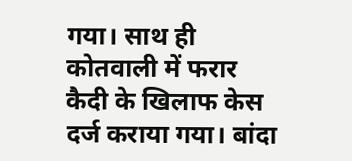गया। साथ ही कोतवाली में फरार कैदी के खिलाफ केस दर्ज कराया गया। बांदा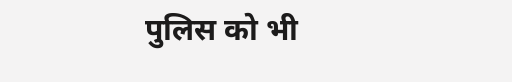पुलिस को भी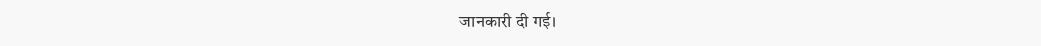जानकारी दी गई।